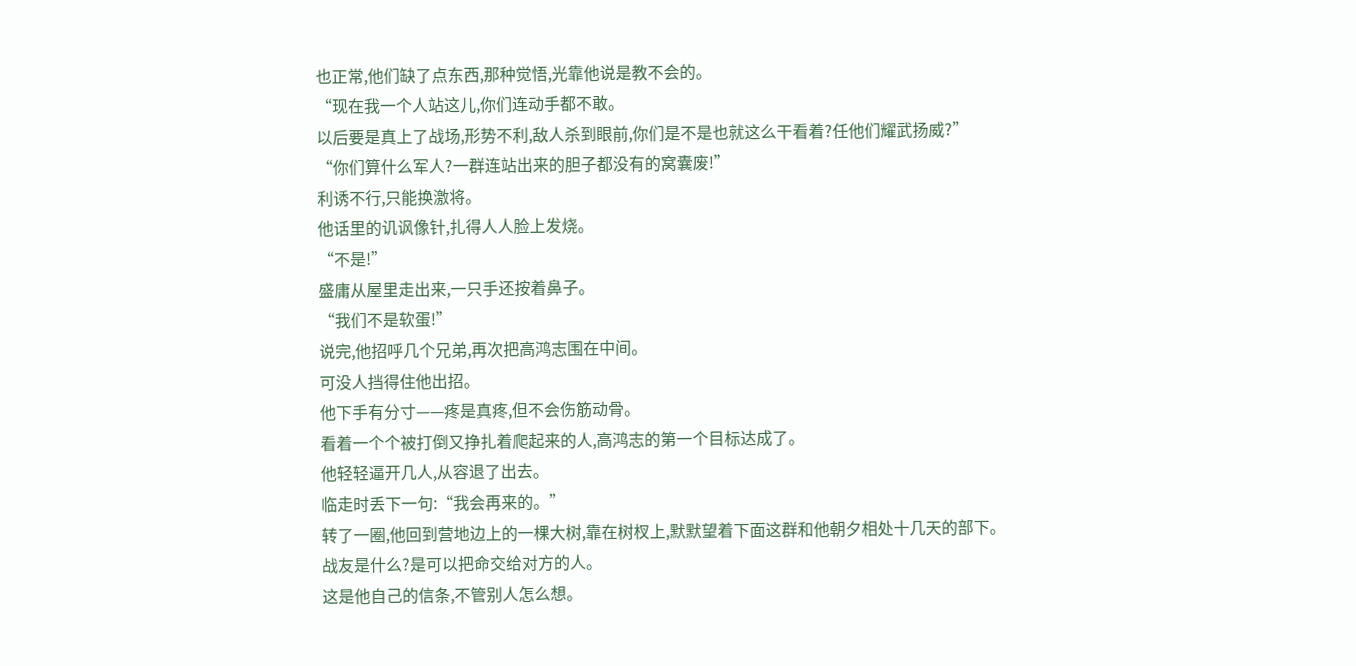也正常,他们缺了点东西,那种觉悟,光靠他说是教不会的。
“现在我一个人站这儿,你们连动手都不敢。
以后要是真上了战场,形势不利,敌人杀到眼前,你们是不是也就这么干看着?任他们耀武扬威?”
“你们算什么军人?一群连站出来的胆子都没有的窝囊废!”
利诱不行,只能换激将。
他话里的讥讽像针,扎得人人脸上发烧。
“不是!”
盛庸从屋里走出来,一只手还按着鼻子。
“我们不是软蛋!”
说完,他招呼几个兄弟,再次把高鸿志围在中间。
可没人挡得住他出招。
他下手有分寸——疼是真疼,但不会伤筋动骨。
看着一个个被打倒又挣扎着爬起来的人,高鸿志的第一个目标达成了。
他轻轻逼开几人,从容退了出去。
临走时丢下一句:“我会再来的。”
转了一圈,他回到营地边上的一棵大树,靠在树杈上,默默望着下面这群和他朝夕相处十几天的部下。
战友是什么?是可以把命交给对方的人。
这是他自己的信条,不管别人怎么想。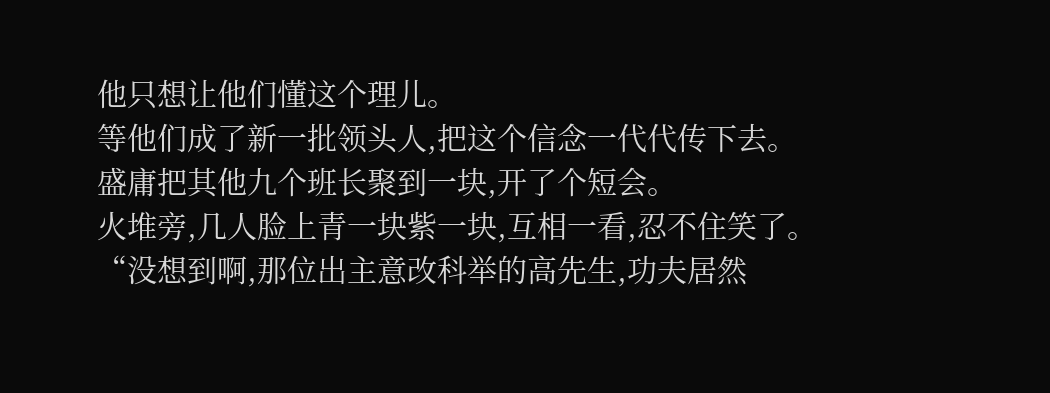他只想让他们懂这个理儿。
等他们成了新一批领头人,把这个信念一代代传下去。
盛庸把其他九个班长聚到一块,开了个短会。
火堆旁,几人脸上青一块紫一块,互相一看,忍不住笑了。
“没想到啊,那位出主意改科举的高先生,功夫居然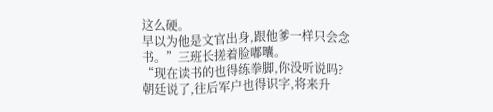这么硬。
早以为他是文官出身,跟他爹一样只会念书。”三班长搓着脸嘟囔。
“现在读书的也得练拳脚,你没听说吗?
朝廷说了,往后军户也得识字,将来升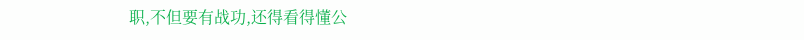职,不但要有战功,还得看得懂公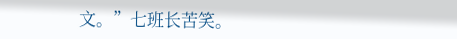文。”七班长苦笑。